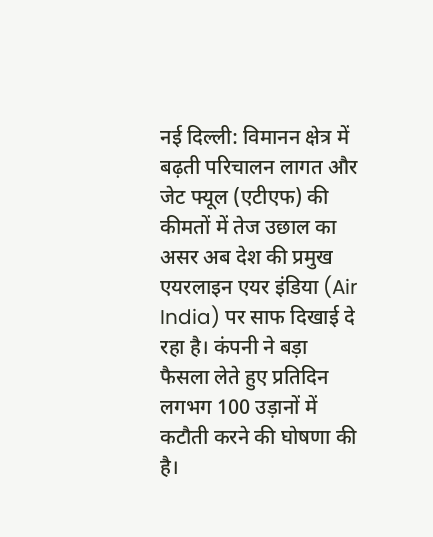नई दिल्ली: विमानन क्षेत्र में बढ़ती परिचालन लागत और जेट फ्यूल (एटीएफ) की कीमतों में तेज उछाल का असर अब देश की प्रमुख एयरलाइन एयर इंडिया (Air India) पर साफ दिखाई दे रहा है। कंपनी ने बड़ा फैसला लेते हुए प्रतिदिन लगभग 100 उड़ानों में कटौती करने की घोषणा की है।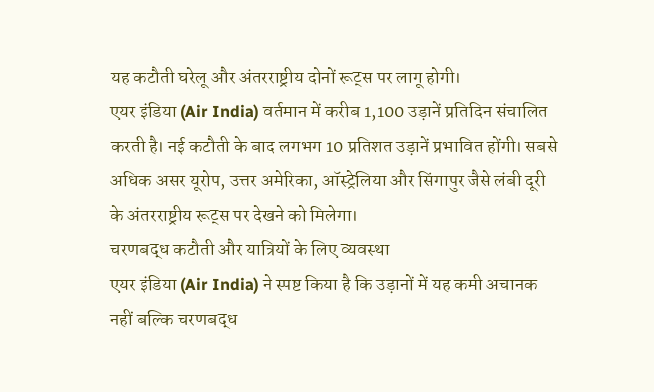यह कटौती घरेलू और अंतरराष्ट्रीय दोनों रूट्स पर लागू होगी।
एयर इंडिया (Air India) वर्तमान में करीब 1,100 उड़ानें प्रतिदिन संचालित करती है। नई कटौती के बाद लगभग 10 प्रतिशत उड़ानें प्रभावित होंगी। सबसे अधिक असर यूरोप, उत्तर अमेरिका, ऑस्ट्रेलिया और सिंगापुर जैसे लंबी दूरी के अंतरराष्ट्रीय रूट्स पर देखने को मिलेगा।
चरणबद्ध कटौती और यात्रियों के लिए व्यवस्था
एयर इंडिया (Air India) ने स्पष्ट किया है कि उड़ानों में यह कमी अचानक नहीं बल्कि चरणबद्ध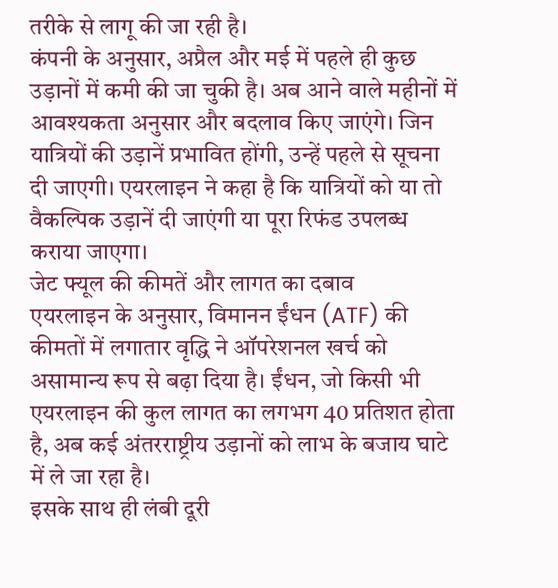तरीके से लागू की जा रही है।
कंपनी के अनुसार, अप्रैल और मई में पहले ही कुछ उड़ानों में कमी की जा चुकी है। अब आने वाले महीनों में आवश्यकता अनुसार और बदलाव किए जाएंगे। जिन यात्रियों की उड़ानें प्रभावित होंगी, उन्हें पहले से सूचना दी जाएगी। एयरलाइन ने कहा है कि यात्रियों को या तो वैकल्पिक उड़ानें दी जाएंगी या पूरा रिफंड उपलब्ध कराया जाएगा।
जेट फ्यूल की कीमतें और लागत का दबाव
एयरलाइन के अनुसार, विमानन ईंधन (ATF) की कीमतों में लगातार वृद्धि ने ऑपरेशनल खर्च को असामान्य रूप से बढ़ा दिया है। ईंधन, जो किसी भी एयरलाइन की कुल लागत का लगभग 40 प्रतिशत होता है, अब कई अंतरराष्ट्रीय उड़ानों को लाभ के बजाय घाटे में ले जा रहा है।
इसके साथ ही लंबी दूरी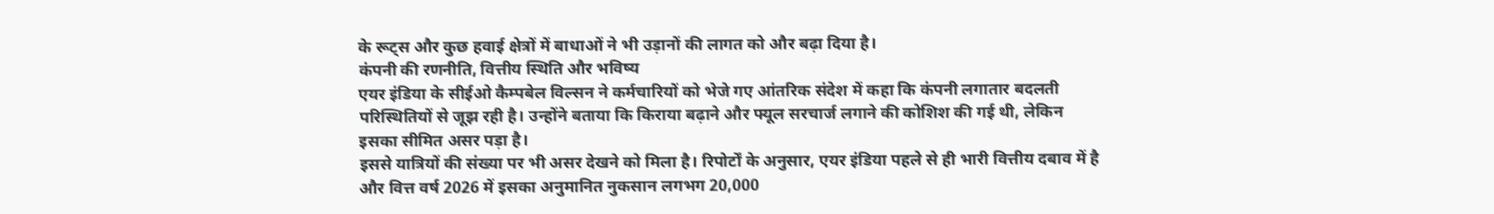के रूट्स और कुछ हवाई क्षेत्रों में बाधाओं ने भी उड़ानों की लागत को और बढ़ा दिया है।
कंपनी की रणनीति, वित्तीय स्थिति और भविष्य
एयर इंडिया के सीईओ कैम्पबेल विल्सन ने कर्मचारियों को भेजे गए आंतरिक संदेश में कहा कि कंपनी लगातार बदलती परिस्थितियों से जूझ रही है। उन्होंने बताया कि किराया बढ़ाने और फ्यूल सरचार्ज लगाने की कोशिश की गई थी, लेकिन इसका सीमित असर पड़ा है।
इससे यात्रियों की संख्या पर भी असर देखने को मिला है। रिपोर्टों के अनुसार, एयर इंडिया पहले से ही भारी वित्तीय दबाव में है और वित्त वर्ष 2026 में इसका अनुमानित नुकसान लगभग 20,000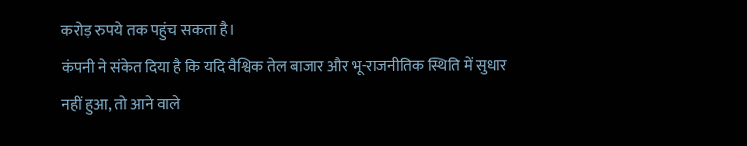करोड़ रुपये तक पहुंच सकता है।
कंपनी ने संकेत दिया है कि यदि वैश्विक तेल बाजार और भू-राजनीतिक स्थिति में सुधार नहीं हुआ, तो आने वाले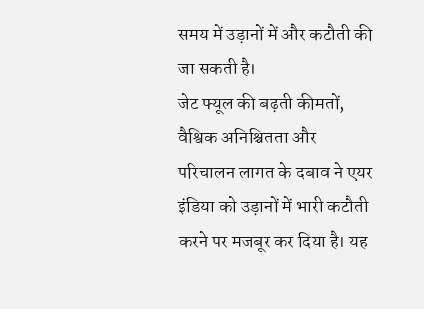समय में उड़ानों में और कटौती की जा सकती है।
जेट फ्यूल की बढ़ती कीमतों, वैश्विक अनिश्चितता और परिचालन लागत के दबाव ने एयर इंडिया को उड़ानों में भारी कटौती करने पर मजबूर कर दिया है। यह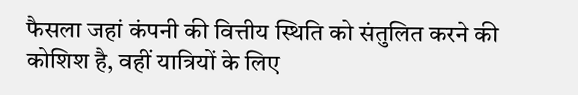फैसला जहां कंपनी की वित्तीय स्थिति को संतुलित करने की कोशिश है, वहीं यात्रियों के लिए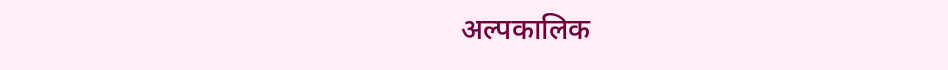अल्पकालिक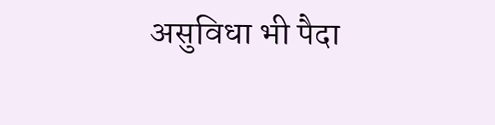असुविधा भी पैदा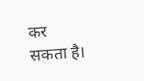कर सकता है।